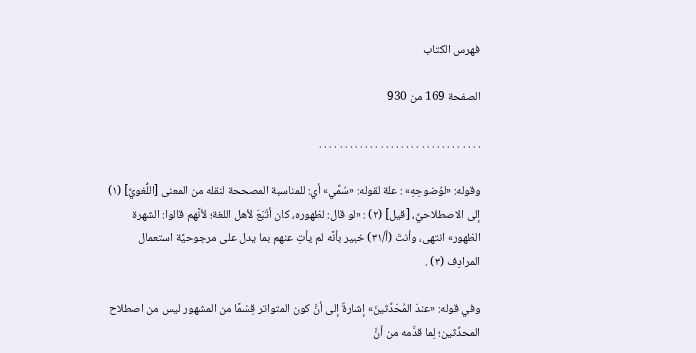فهرس الكتاب

الصفحة 169 من 930

. . . . . . . . . . . . . . . . . . . . . . . . . . . . . . . .

وقوله: «لوُضوحِهِ» : علة لقوله: «سُمِّي» أي: للمناسبة المصححة لنقله من المعنى [اللُّغويِّ] (١) إلى الاصطلاحيِّ، [قيل] (٢) : «لو قال: لظهوره، كان أتْبَعَ لأهل اللغة؛ لأنَّهم قالوا: الشهرة الظهور» انتهى، وأنتَ (أ/٣١) خبير بأنَّه لم يأتِ عنهم بما يدل على مرجوحيَّة استعمال المرادِف (٣) .

وفي قوله: «عندَ المُحَدِّثينَ» إشارةٌ إلى أنَّ كون المتواتر قِسْمًا من المشهور ليس من اصطلاح المحدِّثين؛ لِما قدَّمه من أنَّ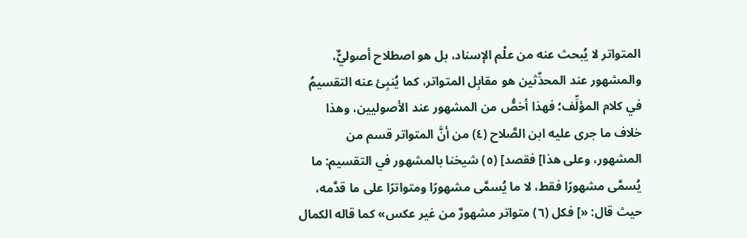المتواتر لا يُبحث عنه من علْم الإسناد، بل هو اصطلاح أصوليٌّ، والمشهور عند المحدِّثين هو مقابِل المتواتر، كما يُنبِئ عنه التقسيمُ في كلام المؤلِّف؛ فهذا أخصُّ من المشهور عند الأصوليين، وهذا خلاف ما جرى عليه ابن الصَّلاح (٤) من أنَّ المتواتر قسم من المشهور، وعلى هذا] فقصد] (٥) شيخنا بالمشهور في التقسيم: ما يُسمَّى مشهورًا فقط، لا ما يُسمَّى مشهورًا ومتواترًا على ما قدَّمه، حيث قال: «] فكل (٦) متواتر مشهورٌ من غير عكس» كما قاله الكمال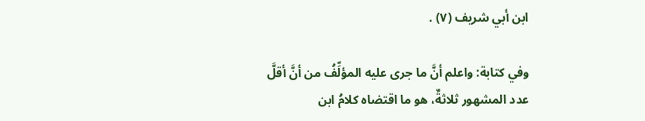ابن أبي شريف (٧) .

وفي كتابة: واعلم أنَّ ما جرى عليه المؤلِّفُ من أنَّ أقلَّ عدد المشهور ثلاثةٌ، هو ما اقتضاه كلامُ ابن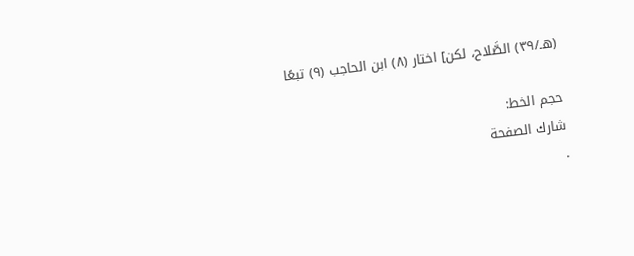(هـ/٣٩) الصَّلاح، لكن] اختار (٨) ابن الحاجب (٩) تبعًا

حجم الخط:
شارك الصفحة
.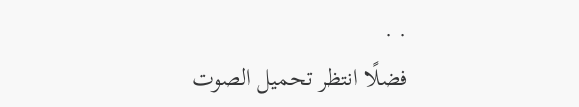. .
فضلًا انتظر تحميل الصوت